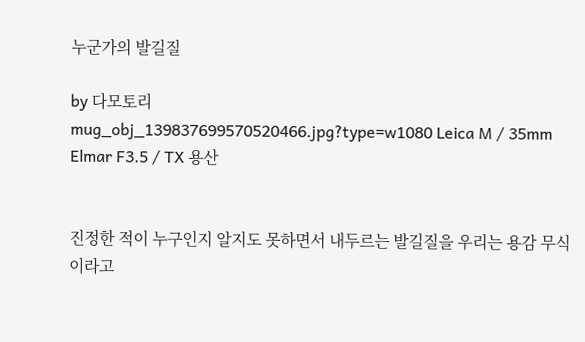누군가의 발길질

by 다모토리
mug_obj_139837699570520466.jpg?type=w1080 Leica M / 35mm Elmar F3.5 / TX 용산


진정한 적이 누구인지 알지도 못하면서 내두르는 발길질을 우리는 용감 무식이라고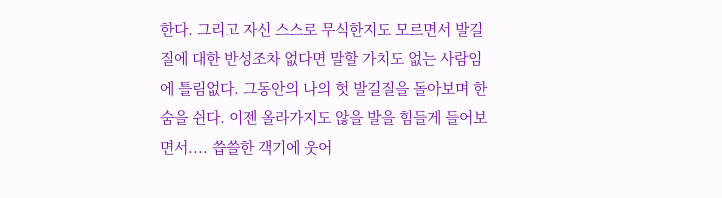한다. 그리고 자신 스스로 무식한지도 모르면서 발길질에 대한 반성조차 없다면 말할 가치도 없는 사람임에 틀림없다. 그동안의 나의 헛 발길질을 돌아보며 한숨을 쉰다. 이젠 올라가지도 않을 발을 힘들게 들어보면서.... 씁쓸한 객기에 웃어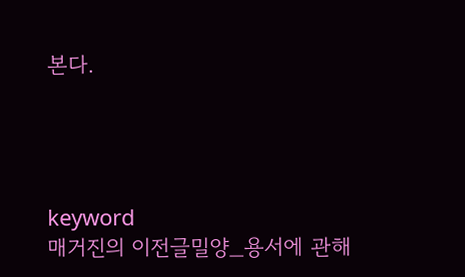본다.




keyword
매거진의 이전글밀양_용서에 관해